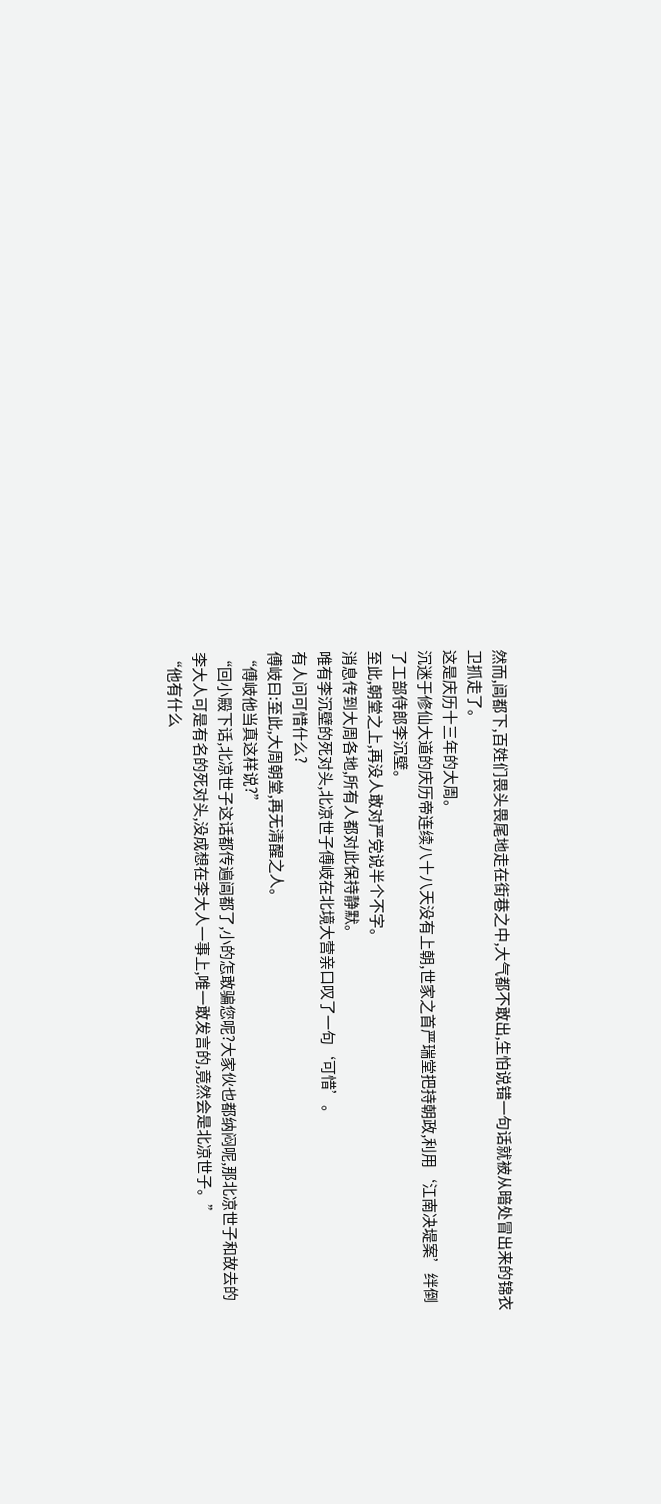然而,阊都下,百姓们畏头畏尾地走在街巷之中,大气都不敢出,生怕说错一句话就被从暗处冒出来的锦衣卫抓走了。
这是庆历十三年的大周。
沉迷于修仙大道的庆历帝连续八十八天没有上朝,世家之首严瑞堂把持朝政,利用‘江南决堤案’绊倒了工部侍郎李沉壁。
至此,朝堂之上,再没人敢对严党说半个不字。
消息传到大周各地,所有人都对此保持静默。
唯有李沉壁的死对头,北凉世子傅岐在北境大营亲口叹了一句‘可惜’。
有人问可惜什么?
傅岐曰:至此,大周朝堂,再无清醒之人。
“傅岐他当真这样说?”
“回小殿下话,北凉世子这话都传遍阊都了,小的怎敢骗您呢?大家伙也都纳闷呢,那北凉世子和故去的李大人可是有名的死对头,没成想在李大人一事上,唯一敢发言的,竟然会是北凉世子。”
“他有什么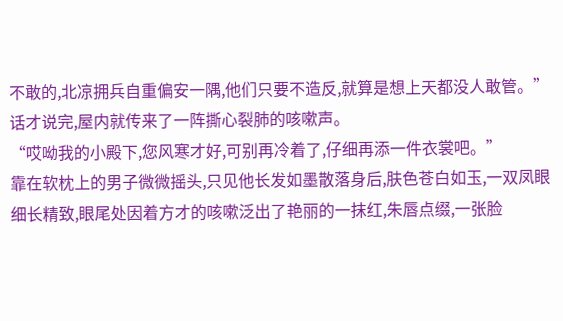不敢的,北凉拥兵自重偏安一隅,他们只要不造反,就算是想上天都没人敢管。”
话才说完,屋内就传来了一阵撕心裂肺的咳嗽声。
“哎呦我的小殿下,您风寒才好,可别再冷着了,仔细再添一件衣裳吧。”
靠在软枕上的男子微微摇头,只见他长发如墨散落身后,肤色苍白如玉,一双凤眼细长精致,眼尾处因着方才的咳嗽泛出了艳丽的一抹红,朱唇点缀,一张脸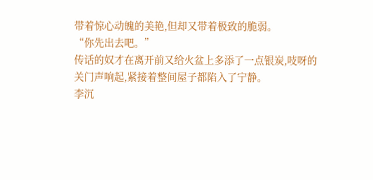带着惊心动魄的美艳,但却又带着极致的脆弱。
“你先出去吧。”
传话的奴才在离开前又给火盆上多添了一点银炭,吱呀的关门声响起,紧接着整间屋子都陷入了宁静。
李沉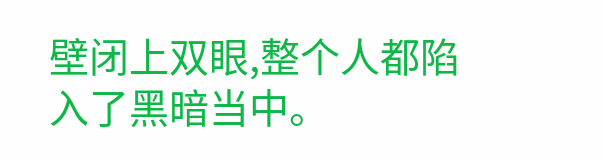壁闭上双眼,整个人都陷入了黑暗当中。